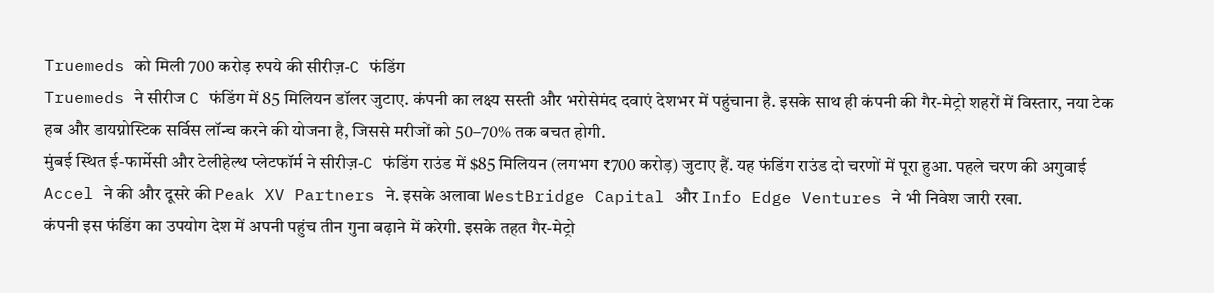Truemeds को मिली 700 करोड़ रुपये की सीरीज़-C फंडिंग
Truemeds ने सीरीज C फंडिंग में 85 मिलियन डॉलर जुटाए. कंपनी का लक्ष्य सस्ती और भरोसेमंद दवाएं देशभर में पहुंचाना है. इसके साथ ही कंपनी की गैर-मेट्रो शहरों में विस्तार, नया टेक हब और डायग्नोस्टिक सर्विस लॉन्च करने की योजना है, जिससे मरीजों को 50–70% तक बचत होगी.
मुंबई स्थित ई-फार्मेसी और टेलीहेल्थ प्लेटफॉर्म ने सीरीज़-C फंडिंग राउंड में $85 मिलियन (लगभग ₹700 करोड़) जुटाए हैं. यह फंडिंग राउंड दो चरणों में पूरा हुआ. पहले चरण की अगुवाई Accel ने की और दूसरे की Peak XV Partners ने. इसके अलावा WestBridge Capital और Info Edge Ventures ने भी निवेश जारी रखा.
कंपनी इस फंडिंग का उपयोग देश में अपनी पहुंच तीन गुना बढ़ाने में करेगी. इसके तहत गैर-मेट्रो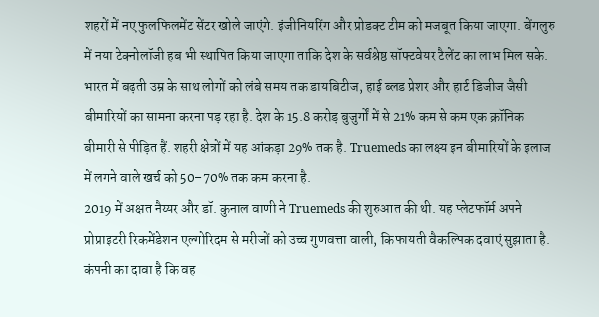शहरों में नए फुलफिलमेंट सेंटर खोले जाएंगे. इंजीनियरिंग और प्रोडक्ट टीम को मजबूत किया जाएगा. बेंगलुरु में नया टेक्नोलॉजी हब भी स्थापित किया जाएगा ताकि देश के सर्वश्रेष्ठ सॉफ्टवेयर टैलेंट का लाभ मिल सके.
भारत में बढ़ती उम्र के साथ लोगों को लंबे समय तक डायबिटीज, हाई ब्लड प्रेशर और हार्ट डिजीज जैसी बीमारियों का सामना करना पड़ रहा है. देश के 15.8 करोड़ बुजुर्गों में से 21% कम से कम एक क्रॉनिक बीमारी से पीड़ित हैं. शहरी क्षेत्रों में यह आंकड़ा 29% तक है. Truemeds का लक्ष्य इन बीमारियों के इलाज में लगने वाले खर्च को 50–70% तक कम करना है.
2019 में अक्षत नैय्यर और डॉ. कुनाल वाणी ने Truemeds की शुरुआत की थी. यह प्लेटफॉर्म अपने प्रोप्राइटरी रिकमेंडेशन एल्गोरिदम से मरीजों को उच्च गुणवत्ता वाली, किफायती वैकल्पिक दवाएं सुझाता है. कंपनी का दावा है कि वह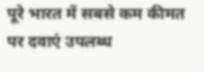पूरे भारत में सबसे कम कीमत पर दवाएं उपलब्ध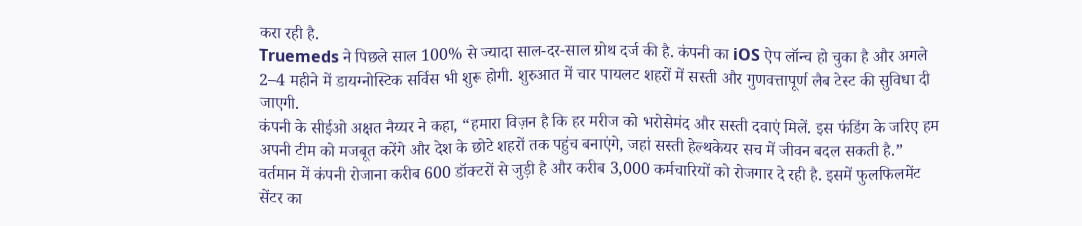करा रही है.
Truemeds ने पिछले साल 100% से ज्यादा साल-दर-साल ग्रोथ दर्ज की है. कंपनी का iOS ऐप लॉन्च हो चुका है और अगले 2–4 महीने में डायग्नोस्टिक सर्विस भी शुरू होगी. शुरुआत में चार पायलट शहरों में सस्ती और गुणवत्तापूर्ण लैब टेस्ट की सुविधा दी जाएगी.
कंपनी के सीईओ अक्षत नैय्यर ने कहा, “हमारा विज़न है कि हर मरीज को भरोसेमंद और सस्ती दवाएं मिलें. इस फंडिंग के जरिए हम अपनी टीम को मजबूत करेंगे और देश के छोटे शहरों तक पहुंच बनाएंगे, जहां सस्ती हेल्थकेयर सच में जीवन बदल सकती है.”
वर्तमान में कंपनी रोजाना करीब 600 डॉक्टरों से जुड़ी है और करीब 3,000 कर्मचारियों को रोजगार दे रही है. इसमें फुलफिलमेंट सेंटर का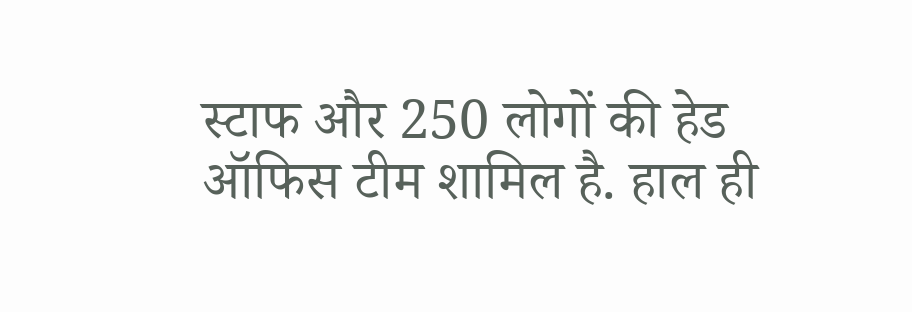स्टाफ और 250 लोगों की हेड ऑफिस टीम शामिल है. हाल ही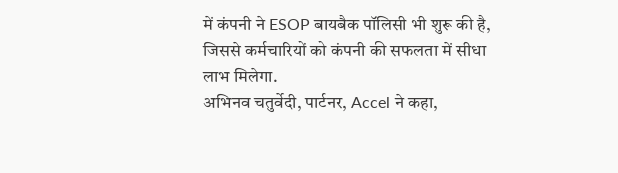में कंपनी ने ESOP बायबैक पॉलिसी भी शुरू की है, जिससे कर्मचारियों को कंपनी की सफलता में सीधा लाभ मिलेगा.
अभिनव चतुर्वेदी, पार्टनर, Accel ने कहा,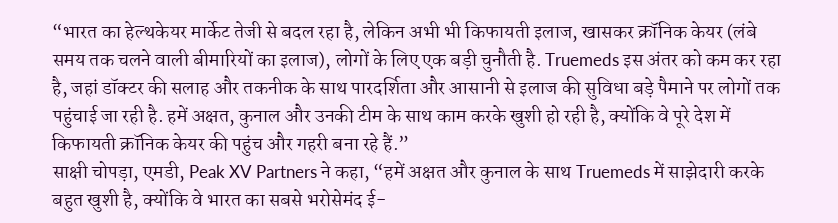“भारत का हेल्थकेयर मार्केट तेजी से बदल रहा है, लेकिन अभी भी किफायती इलाज, खासकर क्रॉनिक केयर (लंबे समय तक चलने वाली बीमारियों का इलाज), लोगों के लिए एक बड़ी चुनौती है. Truemeds इस अंतर को कम कर रहा है, जहां डॉक्टर की सलाह और तकनीक के साथ पारदर्शिता और आसानी से इलाज की सुविधा बड़े पैमाने पर लोगों तक पहुंचाई जा रही है. हमें अक्षत, कुनाल और उनकी टीम के साथ काम करके खुशी हो रही है, क्योंकि वे पूरे देश में किफायती क्रॉनिक केयर की पहुंच और गहरी बना रहे हैं.”
साक्षी चोपड़ा, एमडी, Peak XV Partners ने कहा, “हमें अक्षत और कुनाल के साथ Truemeds में साझेदारी करके बहुत खुशी है, क्योंकि वे भारत का सबसे भरोसेमंद ई-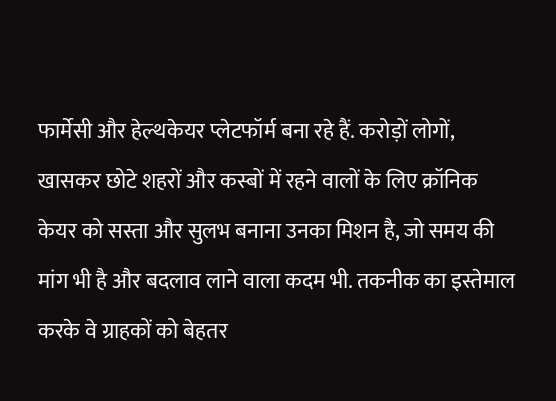फार्मेसी और हेल्थकेयर प्लेटफॉर्म बना रहे हैं. करोड़ों लोगों, खासकर छोटे शहरों और कस्बों में रहने वालों के लिए क्रॉनिक केयर को सस्ता और सुलभ बनाना उनका मिशन है, जो समय की मांग भी है और बदलाव लाने वाला कदम भी. तकनीक का इस्तेमाल करके वे ग्राहकों को बेहतर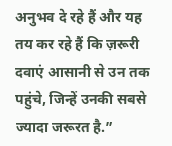अनुभव दे रहे हैं और यह तय कर रहे हैं कि ज़रूरी दवाएं आसानी से उन तक पहुंचे, जिन्हें उनकी सबसे ज्यादा जरूरत है.”